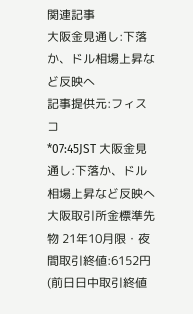関連記事
大阪金見通し:下落か、ドル相場上昇など反映へ
記事提供元:フィスコ
*07:45JST 大阪金見通し:下落か、ドル相場上昇など反映へ
大阪取引所金標準先物 21年10月限・夜間取引終値:6152円(前日日中取引終値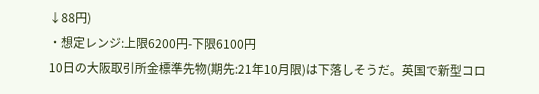↓88円)
・想定レンジ:上限6200円-下限6100円
10日の大阪取引所金標準先物(期先:21年10月限)は下落しそうだ。英国で新型コロ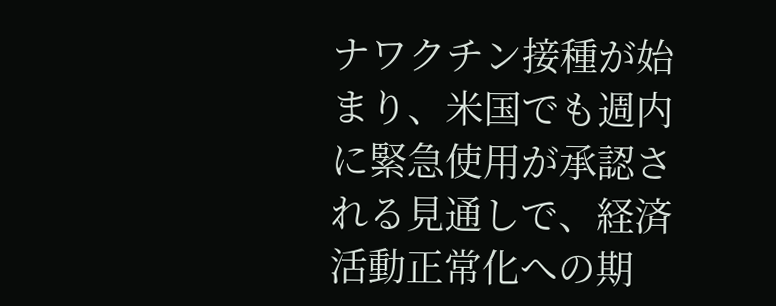ナワクチン接種が始まり、米国でも週内に緊急使用が承認される見通しで、経済活動正常化への期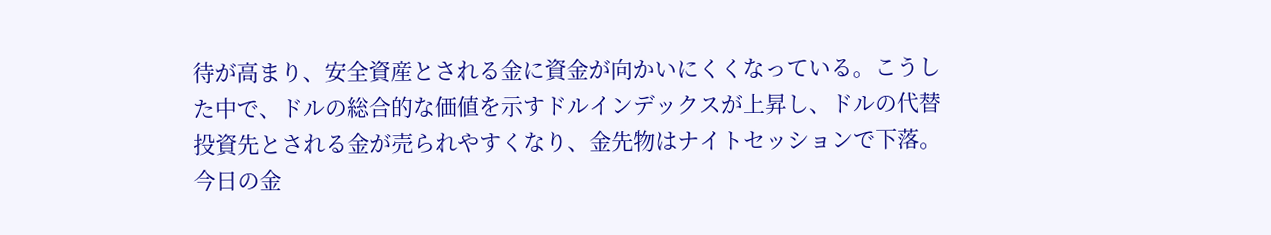待が高まり、安全資産とされる金に資金が向かいにくくなっている。こうした中で、ドルの総合的な価値を示すドルインデックスが上昇し、ドルの代替投資先とされる金が売られやすくなり、金先物はナイトセッションで下落。今日の金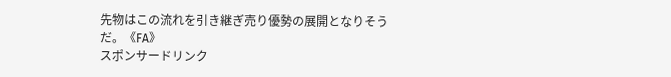先物はこの流れを引き継ぎ売り優勢の展開となりそうだ。《FA》
スポンサードリンク